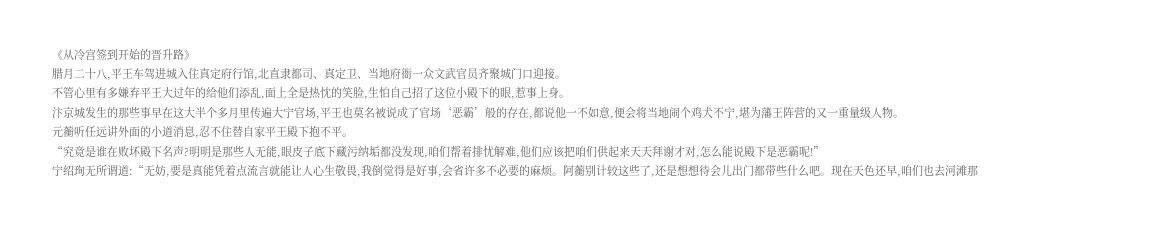《从冷宫签到开始的晋升路》
腊月二十八,平王车驾进城入住真定府行馆,北直隶都司、真定卫、当地府衙一众文武官员齐聚城门口迎接。
不管心里有多嫌弃平王大过年的给他们添乱,面上全是热忱的笑脸,生怕自己招了这位小殿下的眼,惹事上身。
汴京城发生的那些事早在这大半个多月里传遍大宁官场,平王也莫名被说成了官场‘恶霸’般的存在,都说他一不如意,便会将当地闹个鸡犬不宁,堪为藩王阵营的又一重量级人物。
元蘅听任远讲外面的小道消息,忍不住替自家平王殿下抱不平。
“究竟是谁在败坏殿下名声?明明是那些人无能,眼皮子底下藏污纳垢都没发现,咱们帮着排忧解难,他们应该把咱们供起来天天拜谢才对,怎么能说殿下是恶霸呢!”
宁绍珣无所谓道:“无妨,要是真能凭着点流言就能让人心生敬畏,我倒觉得是好事,会省许多不必要的麻烦。阿蘅别计较这些了,还是想想待会儿出门都带些什么吧。现在天色还早,咱们也去河滩那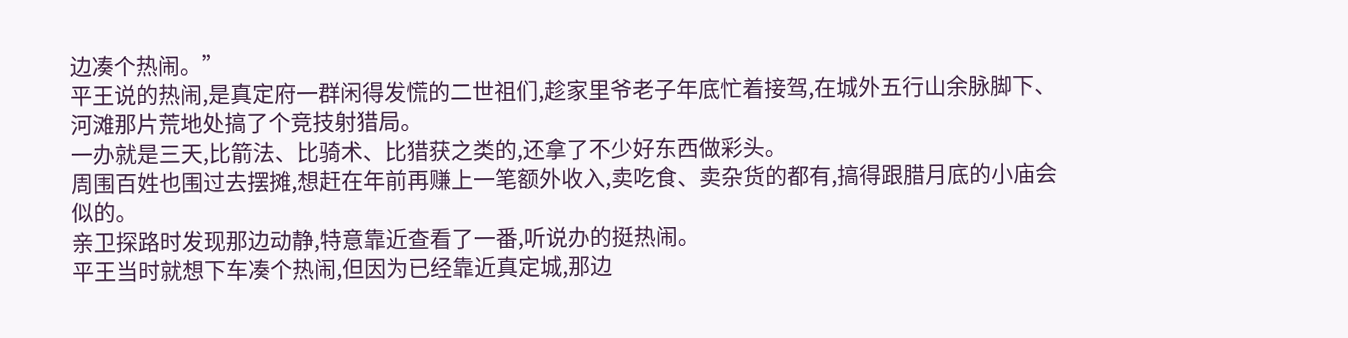边凑个热闹。”
平王说的热闹,是真定府一群闲得发慌的二世祖们,趁家里爷老子年底忙着接驾,在城外五行山余脉脚下、河滩那片荒地处搞了个竞技射猎局。
一办就是三天,比箭法、比骑术、比猎获之类的,还拿了不少好东西做彩头。
周围百姓也围过去摆摊,想赶在年前再赚上一笔额外收入,卖吃食、卖杂货的都有,搞得跟腊月底的小庙会似的。
亲卫探路时发现那边动静,特意靠近查看了一番,听说办的挺热闹。
平王当时就想下车凑个热闹,但因为已经靠近真定城,那边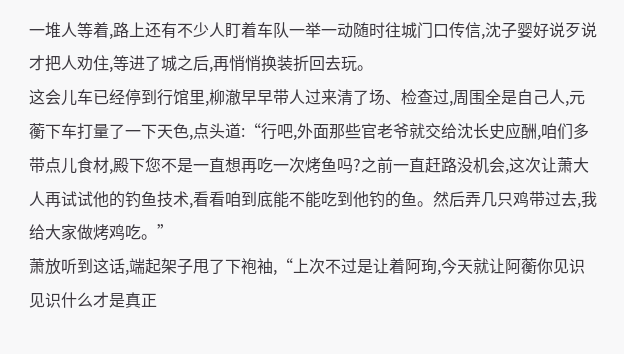一堆人等着,路上还有不少人盯着车队一举一动随时往城门口传信,沈子婴好说歹说才把人劝住,等进了城之后,再悄悄换装折回去玩。
这会儿车已经停到行馆里,柳澈早早带人过来清了场、检查过,周围全是自己人,元蘅下车打量了一下天色,点头道:“行吧,外面那些官老爷就交给沈长史应酬,咱们多带点儿食材,殿下您不是一直想再吃一次烤鱼吗?之前一直赶路没机会,这次让萧大人再试试他的钓鱼技术,看看咱到底能不能吃到他钓的鱼。然后弄几只鸡带过去,我给大家做烤鸡吃。”
萧放听到这话,端起架子甩了下袍袖,“上次不过是让着阿珣,今天就让阿蘅你见识见识什么才是真正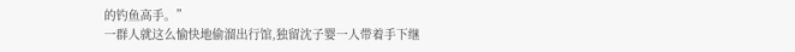的钓鱼高手。”
一群人就这么愉快地偷溜出行馆,独留沈子婴一人带着手下继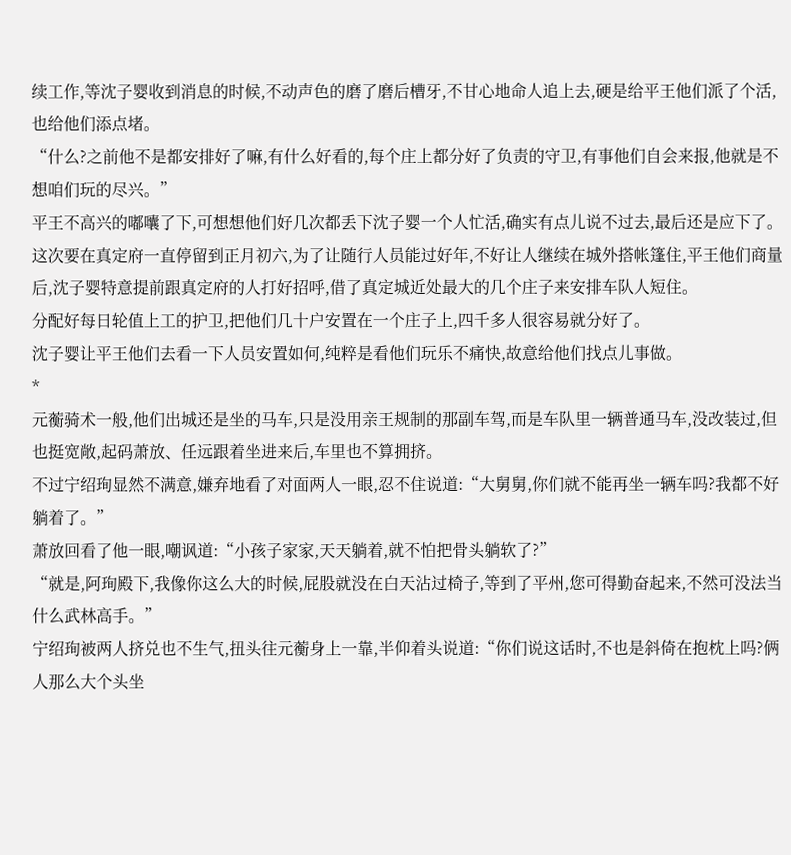续工作,等沈子婴收到消息的时候,不动声色的磨了磨后槽牙,不甘心地命人追上去,硬是给平王他们派了个活,也给他们添点堵。
“什么?之前他不是都安排好了嘛,有什么好看的,每个庄上都分好了负责的守卫,有事他们自会来报,他就是不想咱们玩的尽兴。”
平王不高兴的嘟囔了下,可想想他们好几次都丢下沈子婴一个人忙活,确实有点儿说不过去,最后还是应下了。
这次要在真定府一直停留到正月初六,为了让随行人员能过好年,不好让人继续在城外搭帐篷住,平王他们商量后,沈子婴特意提前跟真定府的人打好招呼,借了真定城近处最大的几个庄子来安排车队人短住。
分配好每日轮值上工的护卫,把他们几十户安置在一个庄子上,四千多人很容易就分好了。
沈子婴让平王他们去看一下人员安置如何,纯粹是看他们玩乐不痛快,故意给他们找点儿事做。
*
元蘅骑术一般,他们出城还是坐的马车,只是没用亲王规制的那副车驾,而是车队里一辆普通马车,没改装过,但也挺宽敞,起码萧放、任远跟着坐进来后,车里也不算拥挤。
不过宁绍珣显然不满意,嫌弃地看了对面两人一眼,忍不住说道:“大舅舅,你们就不能再坐一辆车吗?我都不好躺着了。”
萧放回看了他一眼,嘲讽道:“小孩子家家,天天躺着,就不怕把骨头躺软了?”
“就是,阿珣殿下,我像你这么大的时候,屁股就没在白天沾过椅子,等到了平州,您可得勤奋起来,不然可没法当什么武林高手。”
宁绍珣被两人挤兑也不生气,扭头往元蘅身上一靠,半仰着头说道:“你们说这话时,不也是斜倚在抱枕上吗?俩人那么大个头坐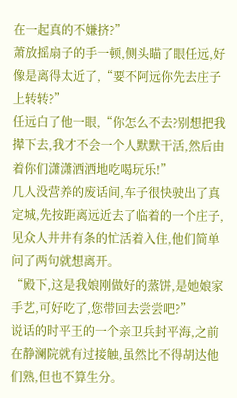在一起真的不嫌挤?”
萧放摇扇子的手一顿,侧头瞄了眼任远,好像是离得太近了,“要不阿远你先去庄子上转转?”
任远白了他一眼,“你怎么不去?别想把我撵下去,我才不会一个人默默干活,然后由着你们潇潇洒洒地吃喝玩乐!”
几人没营养的废话间,车子很快驶出了真定城,先按距离远近去了临着的一个庄子,见众人井井有条的忙活着入住,他们简单问了两句就想离开。
“殿下,这是我娘刚做好的蒸饼,是她娘家手艺,可好吃了,您带回去尝尝吧?”
说话的时平王的一个亲卫兵封平海,之前在静澜院就有过接触,虽然比不得胡达他们熟,但也不算生分。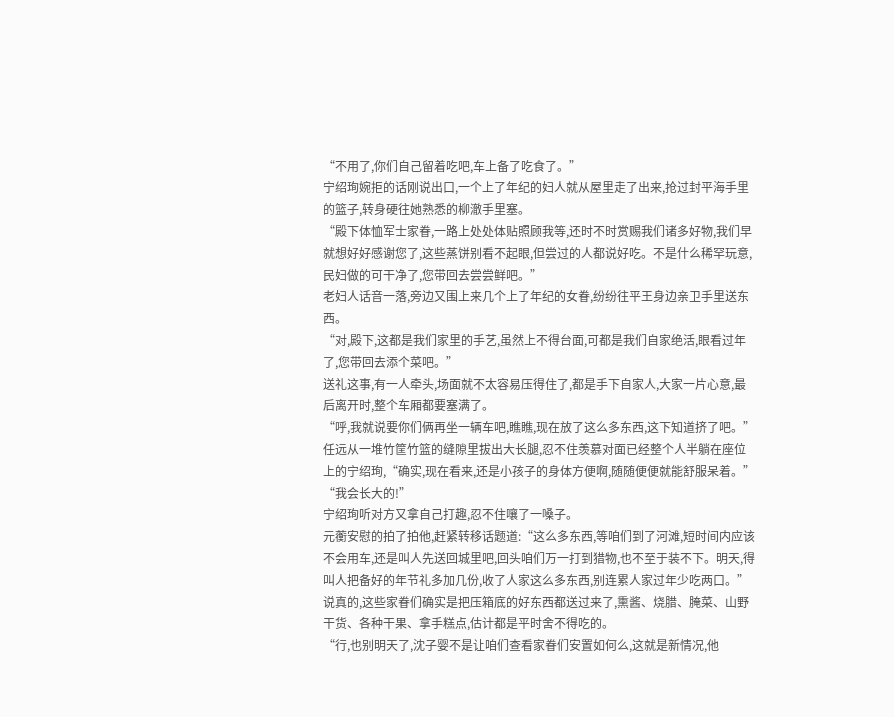“不用了,你们自己留着吃吧,车上备了吃食了。”
宁绍珣婉拒的话刚说出口,一个上了年纪的妇人就从屋里走了出来,抢过封平海手里的篮子,转身硬往她熟悉的柳澈手里塞。
“殿下体恤军士家眷,一路上处处体贴照顾我等,还时不时赏赐我们诸多好物,我们早就想好好感谢您了,这些蒸饼别看不起眼,但尝过的人都说好吃。不是什么稀罕玩意,民妇做的可干净了,您带回去尝尝鲜吧。”
老妇人话音一落,旁边又围上来几个上了年纪的女眷,纷纷往平王身边亲卫手里送东西。
“对,殿下,这都是我们家里的手艺,虽然上不得台面,可都是我们自家绝活,眼看过年了,您带回去添个菜吧。”
送礼这事,有一人牵头,场面就不太容易压得住了,都是手下自家人,大家一片心意,最后离开时,整个车厢都要塞满了。
“呼,我就说要你们俩再坐一辆车吧,瞧瞧,现在放了这么多东西,这下知道挤了吧。”
任远从一堆竹筐竹篮的缝隙里拔出大长腿,忍不住羡慕对面已经整个人半躺在座位上的宁绍珣,“确实,现在看来,还是小孩子的身体方便啊,随随便便就能舒服呆着。”
“我会长大的!”
宁绍珣听对方又拿自己打趣,忍不住嚷了一嗓子。
元蘅安慰的拍了拍他,赶紧转移话题道:“这么多东西,等咱们到了河滩,短时间内应该不会用车,还是叫人先送回城里吧,回头咱们万一打到猎物,也不至于装不下。明天,得叫人把备好的年节礼多加几份,收了人家这么多东西,别连累人家过年少吃两口。”
说真的,这些家眷们确实是把压箱底的好东西都送过来了,熏酱、烧腊、腌菜、山野干货、各种干果、拿手糕点,估计都是平时舍不得吃的。
“行,也别明天了,沈子婴不是让咱们查看家眷们安置如何么,这就是新情况,他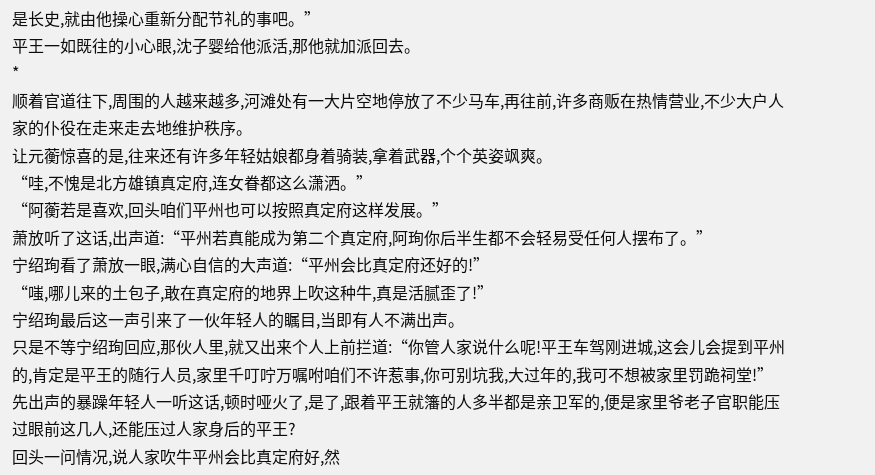是长史,就由他操心重新分配节礼的事吧。”
平王一如既往的小心眼,沈子婴给他派活,那他就加派回去。
*
顺着官道往下,周围的人越来越多,河滩处有一大片空地停放了不少马车,再往前,许多商贩在热情营业,不少大户人家的仆役在走来走去地维护秩序。
让元蘅惊喜的是,往来还有许多年轻姑娘都身着骑装,拿着武器,个个英姿飒爽。
“哇,不愧是北方雄镇真定府,连女眷都这么潇洒。”
“阿蘅若是喜欢,回头咱们平州也可以按照真定府这样发展。”
萧放听了这话,出声道:“平州若真能成为第二个真定府,阿珣你后半生都不会轻易受任何人摆布了。”
宁绍珣看了萧放一眼,满心自信的大声道:“平州会比真定府还好的!”
“嗤,哪儿来的土包子,敢在真定府的地界上吹这种牛,真是活腻歪了!”
宁绍珣最后这一声引来了一伙年轻人的瞩目,当即有人不满出声。
只是不等宁绍珣回应,那伙人里,就又出来个人上前拦道:“你管人家说什么呢!平王车驾刚进城,这会儿会提到平州的,肯定是平王的随行人员,家里千叮咛万嘱咐咱们不许惹事,你可别坑我,大过年的,我可不想被家里罚跪祠堂!”
先出声的暴躁年轻人一听这话,顿时哑火了,是了,跟着平王就籓的人多半都是亲卫军的,便是家里爷老子官职能压过眼前这几人,还能压过人家身后的平王?
回头一问情况,说人家吹牛平州会比真定府好,然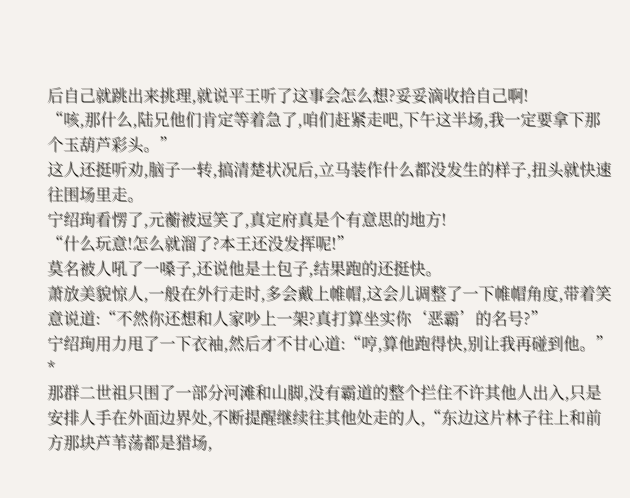后自己就跳出来挑理,就说平王听了这事会怎么想?妥妥滴收拾自己啊!
“咳,那什么,陆兄他们肯定等着急了,咱们赶紧走吧,下午这半场,我一定要拿下那个玉葫芦彩头。”
这人还挺听劝,脑子一转,搞清楚状况后,立马装作什么都没发生的样子,扭头就快速往围场里走。
宁绍珣看愣了,元蘅被逗笑了,真定府真是个有意思的地方!
“什么玩意!怎么就溜了?本王还没发挥呢!”
莫名被人吼了一嗓子,还说他是土包子,结果跑的还挺快。
萧放美貌惊人,一般在外行走时,多会戴上帷帽,这会儿调整了一下帷帽角度,带着笑意说道:“不然你还想和人家吵上一架?真打算坐实你‘恶霸’的名号?”
宁绍珣用力甩了一下衣袖,然后才不甘心道:“哼,算他跑得快,别让我再碰到他。”
*
那群二世祖只围了一部分河滩和山脚,没有霸道的整个拦住不许其他人出入,只是安排人手在外面边界处,不断提醒继续往其他处走的人,“东边这片林子往上和前方那块芦苇荡都是猎场,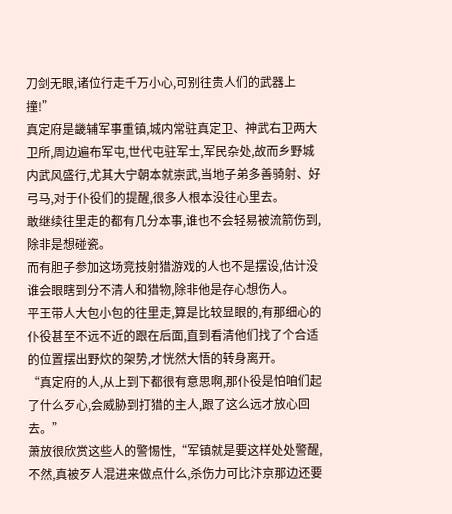刀剑无眼,诸位行走千万小心,可别往贵人们的武器上撞!”
真定府是畿辅军事重镇,城内常驻真定卫、神武右卫两大卫所,周边遍布军屯,世代屯驻军士,军民杂处,故而乡野城内武风盛行,尤其大宁朝本就崇武,当地子弟多善骑射、好弓马,对于仆役们的提醒,很多人根本没往心里去。
敢继续往里走的都有几分本事,谁也不会轻易被流箭伤到,除非是想碰瓷。
而有胆子参加这场竞技射猎游戏的人也不是摆设,估计没谁会眼瞎到分不清人和猎物,除非他是存心想伤人。
平王带人大包小包的往里走,算是比较显眼的,有那细心的仆役甚至不远不近的跟在后面,直到看清他们找了个合适的位置摆出野炊的架势,才恍然大悟的转身离开。
“真定府的人,从上到下都很有意思啊,那仆役是怕咱们起了什么歹心,会威胁到打猎的主人,跟了这么远才放心回去。”
萧放很欣赏这些人的警惕性,“军镇就是要这样处处警醒,不然,真被歹人混进来做点什么,杀伤力可比汴京那边还要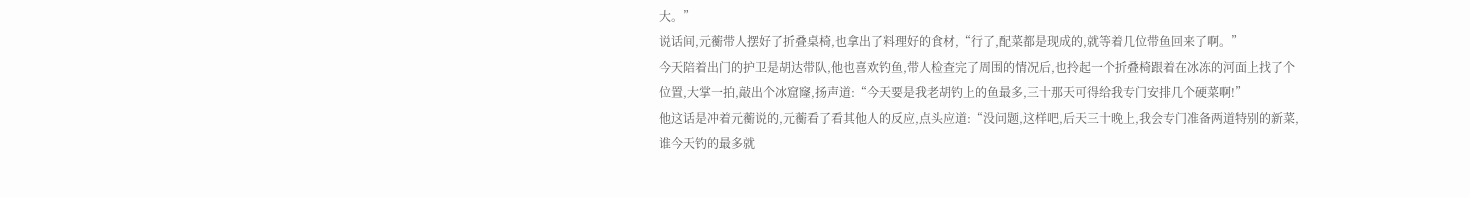大。”
说话间,元蘅带人摆好了折叠桌椅,也拿出了料理好的食材,“行了,配菜都是现成的,就等着几位带鱼回来了啊。”
今天陪着出门的护卫是胡达带队,他也喜欢钓鱼,带人检查完了周围的情况后,也拎起一个折叠椅跟着在冰冻的河面上找了个位置,大掌一拍,敲出个冰窟窿,扬声道:“今天要是我老胡钓上的鱼最多,三十那天可得给我专门安排几个硬菜啊!”
他这话是冲着元蘅说的,元蘅看了看其他人的反应,点头应道:“没问题,这样吧,后天三十晚上,我会专门准备两道特别的新菜,谁今天钓的最多就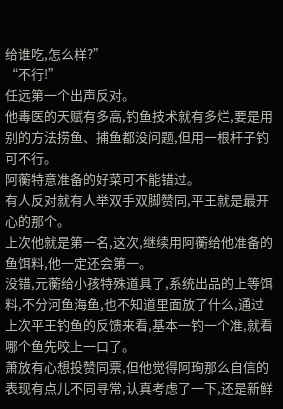给谁吃,怎么样?”
“不行!”
任远第一个出声反对。
他毒医的天赋有多高,钓鱼技术就有多烂,要是用别的方法捞鱼、捕鱼都没问题,但用一根杆子钓可不行。
阿蘅特意准备的好菜可不能错过。
有人反对就有人举双手双脚赞同,平王就是最开心的那个。
上次他就是第一名,这次,继续用阿蘅给他准备的鱼饵料,他一定还会第一。
没错,元蘅给小孩特殊道具了,系统出品的上等饵料,不分河鱼海鱼,也不知道里面放了什么,通过上次平王钓鱼的反馈来看,基本一钓一个准,就看哪个鱼先咬上一口了。
萧放有心想投赞同票,但他觉得阿珣那么自信的表现有点儿不同寻常,认真考虑了一下,还是新鲜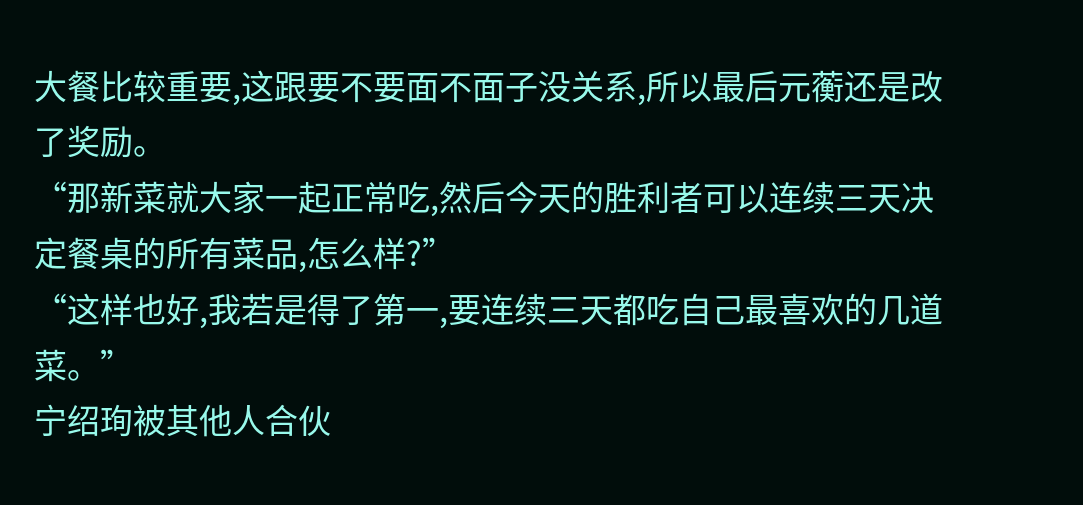大餐比较重要,这跟要不要面不面子没关系,所以最后元蘅还是改了奖励。
“那新菜就大家一起正常吃,然后今天的胜利者可以连续三天决定餐桌的所有菜品,怎么样?”
“这样也好,我若是得了第一,要连续三天都吃自己最喜欢的几道菜。”
宁绍珣被其他人合伙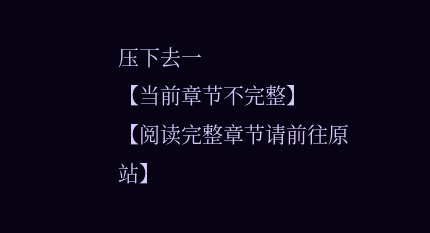压下去一
【当前章节不完整】
【阅读完整章节请前往原站】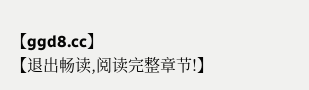【ggd8.cc】
【退出畅读,阅读完整章节!】